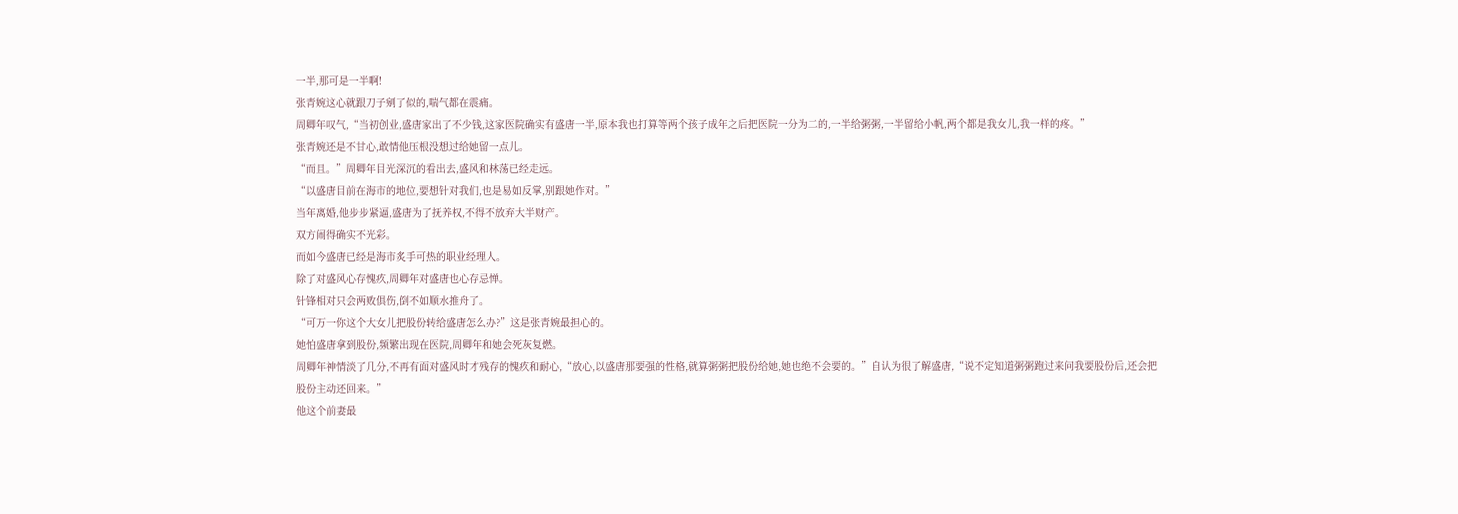一半,那可是一半啊!
张青婉这心就跟刀子剜了似的,喘气都在震痛。
周卿年叹气,“当初创业,盛唐家出了不少钱,这家医院确实有盛唐一半,原本我也打算等两个孩子成年之后把医院一分为二的,一半给粥粥,一半留给小帆,两个都是我女儿,我一样的疼。”
张青婉还是不甘心,敢情他压根没想过给她留一点儿。
“而且。”周卿年目光深沉的看出去,盛风和林荡已经走远。
“以盛唐目前在海市的地位,要想针对我们,也是易如反掌,别跟她作对。”
当年离婚,他步步紧逼,盛唐为了抚养权,不得不放弃大半财产。
双方闹得确实不光彩。
而如今盛唐已经是海市炙手可热的职业经理人。
除了对盛风心存愧疚,周卿年对盛唐也心存忌惮。
针锋相对只会两败俱伤,倒不如顺水推舟了。
“可万一你这个大女儿把股份转给盛唐怎么办?”这是张青婉最担心的。
她怕盛唐拿到股份,频繁出现在医院,周卿年和她会死灰复燃。
周卿年神情淡了几分,不再有面对盛风时才残存的愧疚和耐心,“放心,以盛唐那要强的性格,就算粥粥把股份给她,她也绝不会要的。”自认为很了解盛唐,“说不定知道粥粥跑过来问我要股份后,还会把股份主动还回来。”
他这个前妻最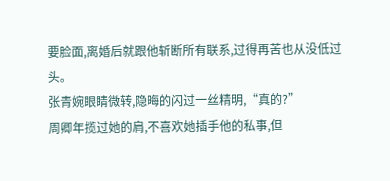要脸面,离婚后就跟他斩断所有联系,过得再苦也从没低过头。
张青婉眼睛微转,隐晦的闪过一丝精明,“真的?”
周卿年揽过她的肩,不喜欢她插手他的私事,但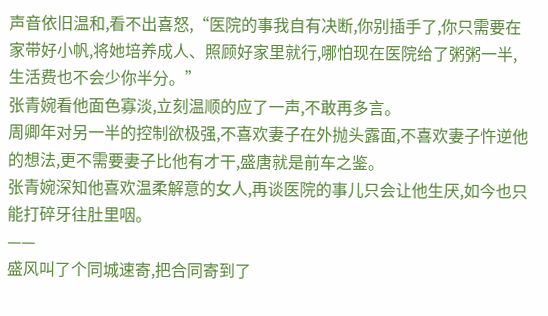声音依旧温和,看不出喜怒,“医院的事我自有决断,你别插手了,你只需要在家带好小帆,将她培养成人、照顾好家里就行,哪怕现在医院给了粥粥一半,生活费也不会少你半分。”
张青婉看他面色寡淡,立刻温顺的应了一声,不敢再多言。
周卿年对另一半的控制欲极强,不喜欢妻子在外抛头露面,不喜欢妻子忤逆他的想法,更不需要妻子比他有才干,盛唐就是前车之鉴。
张青婉深知他喜欢温柔解意的女人,再谈医院的事儿只会让他生厌,如今也只能打碎牙往肚里咽。
——
盛风叫了个同城速寄,把合同寄到了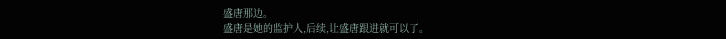盛唐那边。
盛唐是她的监护人,后续,让盛唐跟进就可以了。